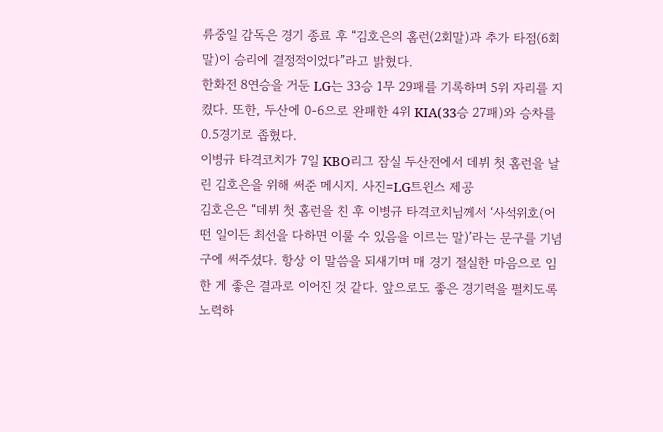류중일 감독은 경기 종료 후 “김호은의 홈런(2회말)과 추가 타점(6회말)이 승리에 결정적이었다”라고 밝혔다.
한화전 8연승을 거둔 LG는 33승 1무 29패를 기록하며 5위 자리를 지켰다. 또한, 두산에 0-6으로 완패한 4위 KIA(33승 27패)와 승차를 0.5경기로 좁혔다.
이병규 타격코치가 7일 KBO리그 잠실 두산전에서 데뷔 첫 홈런을 날린 김호은을 위해 써준 메시지. 사진=LG트윈스 제공
김호은은 “데뷔 첫 홈런을 친 후 이병규 타격코치님께서 ‘사석위호(어떤 일이든 최선을 다하면 이룰 수 있음을 이르는 말)’라는 문구를 기념구에 써주셨다. 항상 이 말씀을 되새기며 매 경기 절실한 마음으로 임한 게 좋은 결과로 이어진 것 같다. 앞으로도 좋은 경기력을 펼치도록 노력하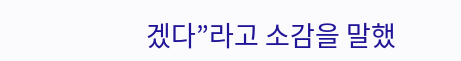겠다”라고 소감을 말했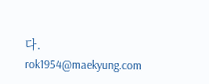다. rok1954@maekyung.com